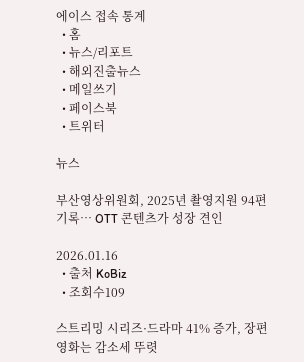에이스 접속 통계
  • 홈
  • 뉴스/리포트
  • 해외진출뉴스
  • 메일쓰기
  • 페이스북
  • 트위터

뉴스

부산영상위원회, 2025년 촬영지원 94편 기록… OTT 콘텐츠가 성장 견인

2026.01.16
  • 출처 KoBiz
  • 조회수109

스트리밍 시리즈·드라마 41% 증가, 장편영화는 감소세 뚜렷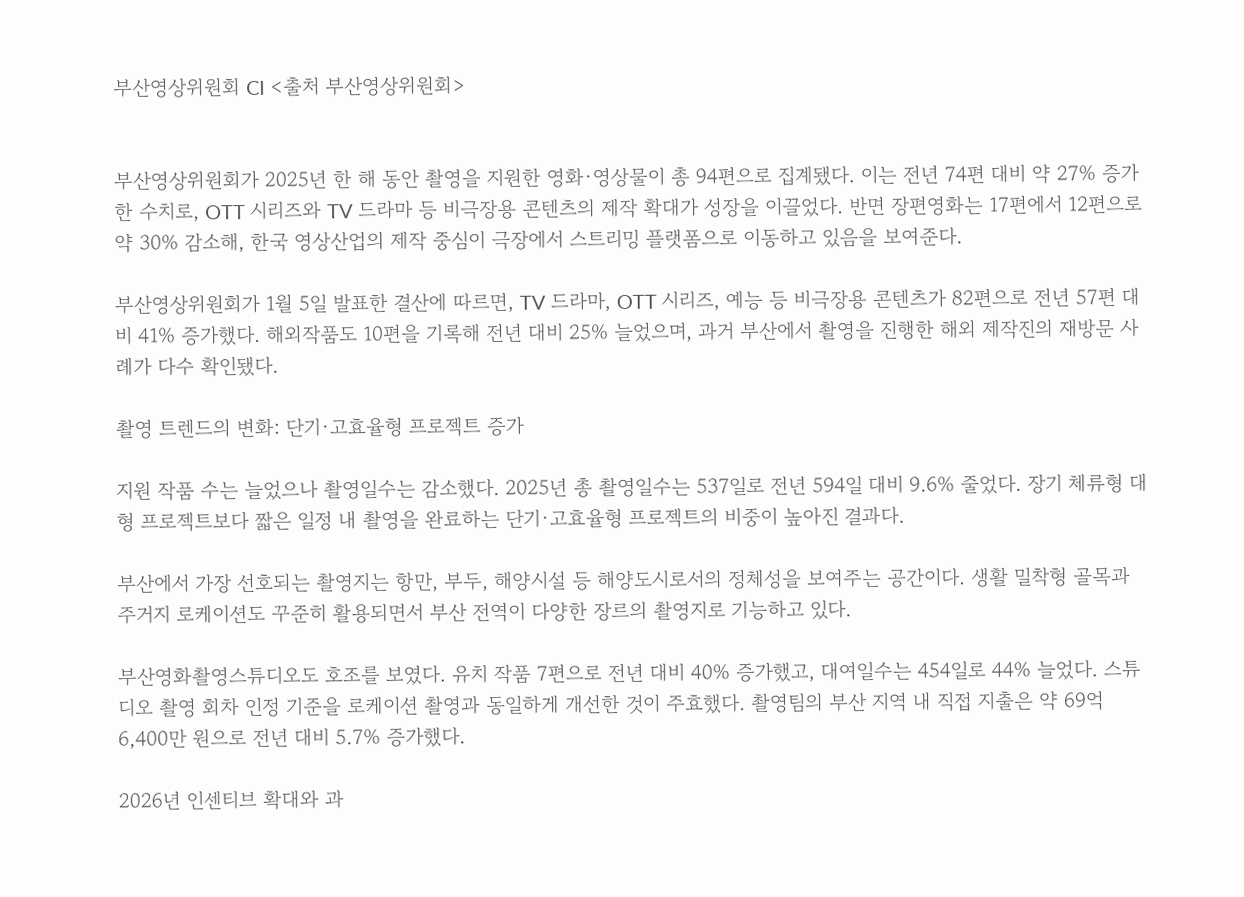부산영상위원회 CI <출처 부산영상위원회>


부산영상위원회가 2025년 한 해 동안 촬영을 지원한 영화·영상물이 총 94편으로 집계됐다. 이는 전년 74편 대비 약 27% 증가한 수치로, OTT 시리즈와 TV 드라마 등 비극장용 콘텐츠의 제작 확대가 성장을 이끌었다. 반면 장편영화는 17편에서 12편으로 약 30% 감소해, 한국 영상산업의 제작 중심이 극장에서 스트리밍 플랫폼으로 이동하고 있음을 보여준다.

부산영상위원회가 1월 5일 발표한 결산에 따르면, TV 드라마, OTT 시리즈, 예능 등 비극장용 콘텐츠가 82편으로 전년 57편 대비 41% 증가했다. 해외작품도 10편을 기록해 전년 대비 25% 늘었으며, 과거 부산에서 촬영을 진행한 해외 제작진의 재방문 사례가 다수 확인됐다.

촬영 트렌드의 변화: 단기·고효율형 프로젝트 증가

지원 작품 수는 늘었으나 촬영일수는 감소했다. 2025년 총 촬영일수는 537일로 전년 594일 대비 9.6% 줄었다. 장기 체류형 대형 프로젝트보다 짧은 일정 내 촬영을 완료하는 단기·고효율형 프로젝트의 비중이 높아진 결과다.

부산에서 가장 선호되는 촬영지는 항만, 부두, 해양시설 등 해양도시로서의 정체성을 보여주는 공간이다. 생활 밀착형 골목과 주거지 로케이션도 꾸준히 활용되면서 부산 전역이 다양한 장르의 촬영지로 기능하고 있다.

부산영화촬영스튜디오도 호조를 보였다. 유치 작품 7편으로 전년 대비 40% 증가했고, 대여일수는 454일로 44% 늘었다. 스튜디오 촬영 회차 인정 기준을 로케이션 촬영과 동일하게 개선한 것이 주효했다. 촬영팀의 부산 지역 내 직접 지출은 약 69억 6,400만 원으로 전년 대비 5.7% 증가했다.

2026년 인센티브 확대와 과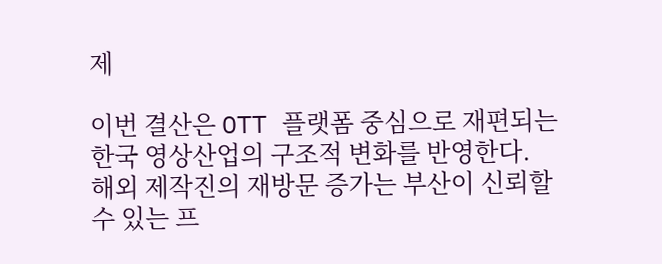제

이번 결산은 OTT 플랫폼 중심으로 재편되는 한국 영상산업의 구조적 변화를 반영한다. 해외 제작진의 재방문 증가는 부산이 신뢰할 수 있는 프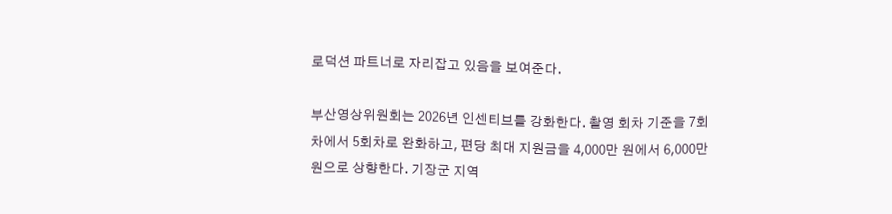로덕션 파트너로 자리잡고 있음을 보여준다.

부산영상위원회는 2026년 인센티브를 강화한다. 촬영 회차 기준을 7회차에서 5회차로 완화하고, 편당 최대 지원금을 4,000만 원에서 6,000만 원으로 상향한다. 기장군 지역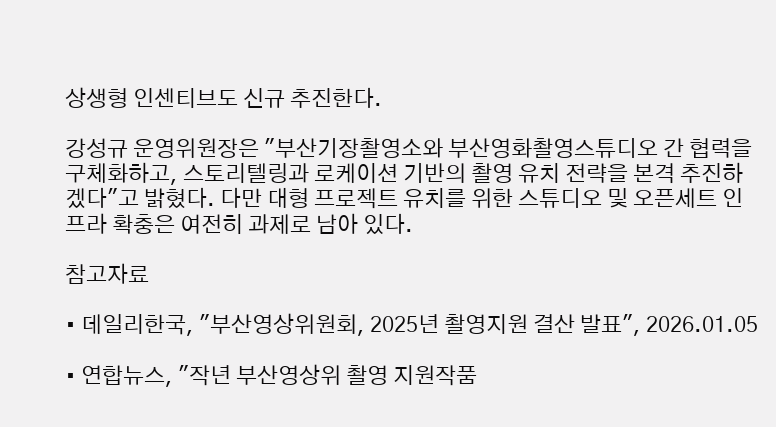상생형 인센티브도 신규 추진한다.

강성규 운영위원장은 "부산기장촬영소와 부산영화촬영스튜디오 간 협력을 구체화하고, 스토리텔링과 로케이션 기반의 촬영 유치 전략을 본격 추진하겠다"고 밝혔다. 다만 대형 프로젝트 유치를 위한 스튜디오 및 오픈세트 인프라 확충은 여전히 과제로 남아 있다.

참고자료

• 데일리한국, "부산영상위원회, 2025년 촬영지원 결산 발표", 2026.01.05

• 연합뉴스, "작년 부산영상위 촬영 지원작품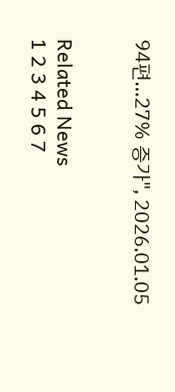94편…27% 증가", 2026.01.05


Related News
1 2 3 4 5 6 7